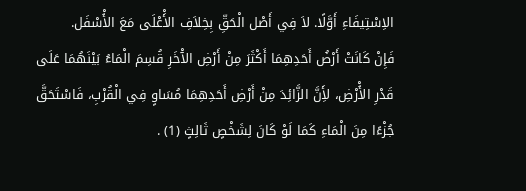الاِسْتِيفَاءِ أَوَّلًا. لاَ فِي أَصْل الْحَقِّ بِخِلاَفِ الأَْعْلَى مَعَ الأَْسْفَل.
فَإِنْ كَانَتْ أَرْضُ أَحَدِهِمَا أَكْثَرَ مِنْ أَرْضِ الآْخَرِ قُسِمَ الْمَاءُ بَيْنَهُمَا عَلَى قَدْرِ الأَْرْضِ، لأَِنَّ الزَّائِدَ مِنْ أَرْضِ أَحَدِهِمَا مُسَاوٍ فِي الْقُرْبِ، فَاسْتَحَقَّ جُزْءًا مِنَ الْمَاءِ كَمَا لَوْ كَانَ لِشَخْصٍ ثَالِثٍ (1) .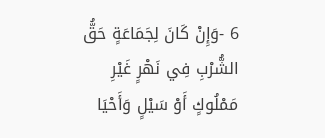6 -وَإِنْ كَانَ لِجَمَاعَةٍ حَقُّ الشُّرْبِ فِي نَهْرٍ غَيْرِ مَمْلُوكٍ أَوْ سَيْلٍ وَأَحْيَا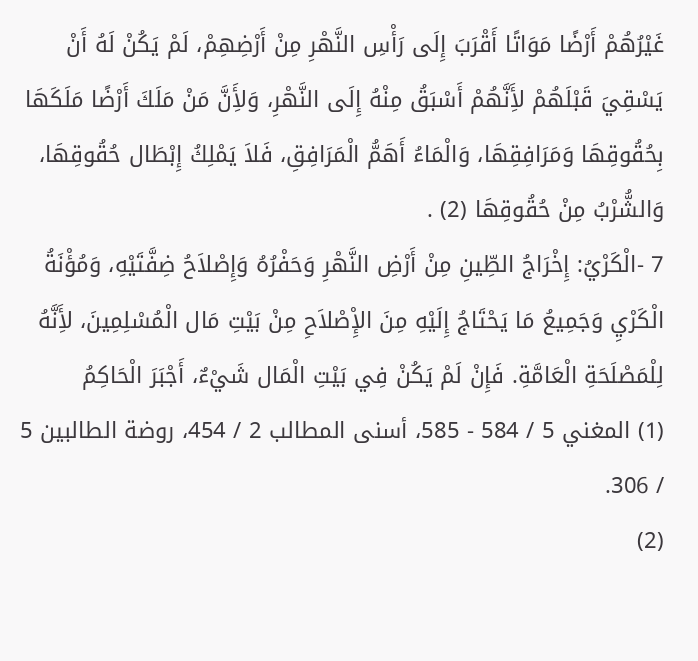غَيْرُهُمْ أَرْضًا مَوَاتًا أَقْرَبَ إِلَى رَأْسِ النَّهْرِ مِنْ أَرْضِهِمْ، لَمْ يَكُنْ لَهُ أَنْ يَسْقِيَ قَبْلَهُمْ لأَِنَّهُمْ أَسْبَقُ مِنْهُ إِلَى النَّهْرِ، وَلأَِنَّ مَنْ مَلَكَ أَرْضًا مَلَكَهَا بِحُقُوقِهَا وَمَرَافِقِهَا، وَالْمَاءُ أَهَمُّ الْمَرَافِقِ، فَلاَ يَمْلِكُ إِبْطَال حُقُوقِهَا، وَالشُّرْبُ مِنْ حُقُوقِهَا (2) .
7 -الْكَرْيُ: إِخْرَاجُ الطِّينِ مِنْ أَرْضِ النَّهْرِ وَحَفْرُهُ وَإِصْلاَحُ ضِفَّتَيْهِ، وَمُؤْنَةُ الْكَرْيِ وَجَمِيعُ مَا يَحْتَاجُ إِلَيْهِ مِنَ الإِْصْلاَحِ مِنْ بَيْتِ مَال الْمُسْلِمِينَ، لأَِنَّهُ لِلْمَصْلَحَةِ الْعَامَّةِ. فَإِنْ لَمْ يَكُنْ فِي بَيْتِ الْمَال شَيْءٌ، أَجْبَرَ الْحَاكِمُ
(1) المغني 5 / 584 - 585، أسنى المطالب 2 / 454، روضة الطالبين 5 / 306.
(2)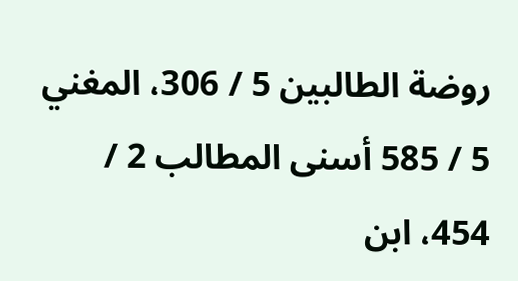روضة الطالبين 5 / 306، المغني 5 / 585 أسنى المطالب 2 / 454، ابن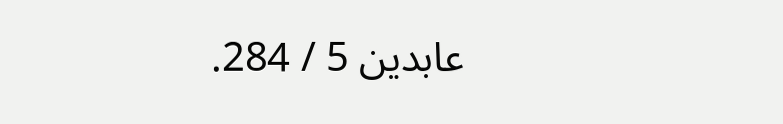عابدين 5 / 284.